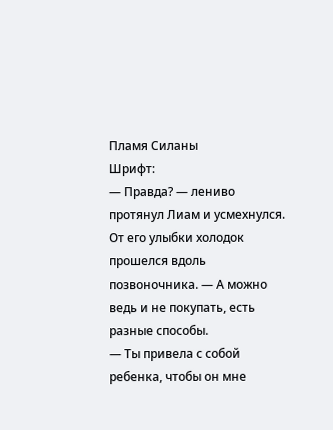Пламя Силаны
Шрифт:
— Правда? — лениво протянул Лиам и усмехнулся. От его улыбки холодок прошелся вдоль позвоночника. — А можно ведь и не покупать, есть разные способы.
— Ты привела с собой ребенка, чтобы он мне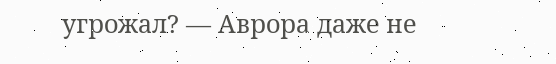угрожал? — Аврора даже не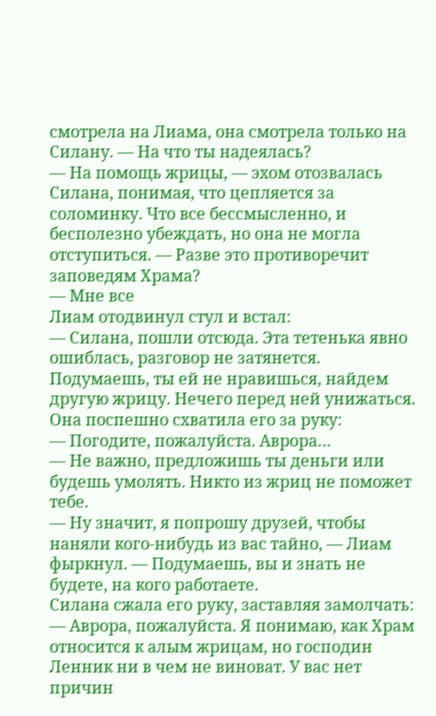смотрела на Лиама, она смотрела только на Силану. — На что ты надеялась?
— На помощь жрицы, — эхом отозвалась Силана, понимая, что цепляется за соломинку. Что все бессмысленно, и бесполезно убеждать, но она не могла отступиться. — Разве это противоречит заповедям Храма?
— Мне все
Лиам отодвинул стул и встал:
— Силана, пошли отсюда. Эта тетенька явно ошиблась, разговор не затянется. Подумаешь, ты ей не нравишься, найдем другую жрицу. Нечего перед ней унижаться.
Она поспешно схватила его за руку:
— Погодите, пожалуйста. Аврора…
— Не важно, предложишь ты деньги или будешь умолять. Никто из жриц не поможет тебе.
— Ну значит, я попрошу друзей, чтобы наняли кого-нибудь из вас тайно, — Лиам фыркнул. — Подумаешь, вы и знать не будете, на кого работаете.
Силана сжала его руку, заставляя замолчать:
— Аврора, пожалуйста. Я понимаю, как Храм относится к алым жрицам, но господин Ленник ни в чем не виноват. У вас нет причин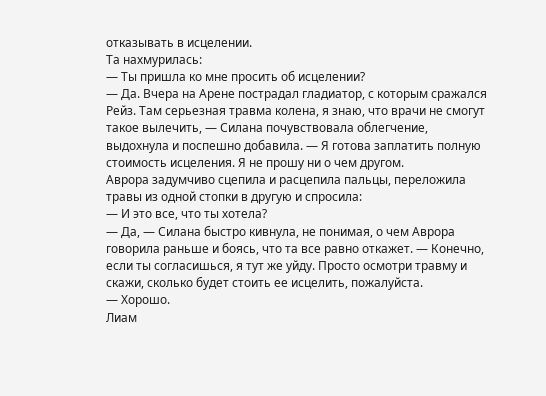отказывать в исцелении.
Та нахмурилась:
— Ты пришла ко мне просить об исцелении?
— Да. Вчера на Арене пострадал гладиатор, с которым сражался Рейз. Там серьезная травма колена, я знаю, что врачи не смогут такое вылечить, — Силана почувствовала облегчение, выдохнула и поспешно добавила. — Я готова заплатить полную стоимость исцеления. Я не прошу ни о чем другом.
Аврора задумчиво сцепила и расцепила пальцы, переложила травы из одной стопки в другую и спросила:
— И это все, что ты хотела?
— Да, — Силана быстро кивнула, не понимая, о чем Аврора говорила раньше и боясь, что та все равно откажет. — Конечно, если ты согласишься, я тут же уйду. Просто осмотри травму и скажи, сколько будет стоить ее исцелить, пожалуйста.
— Хорошо.
Лиам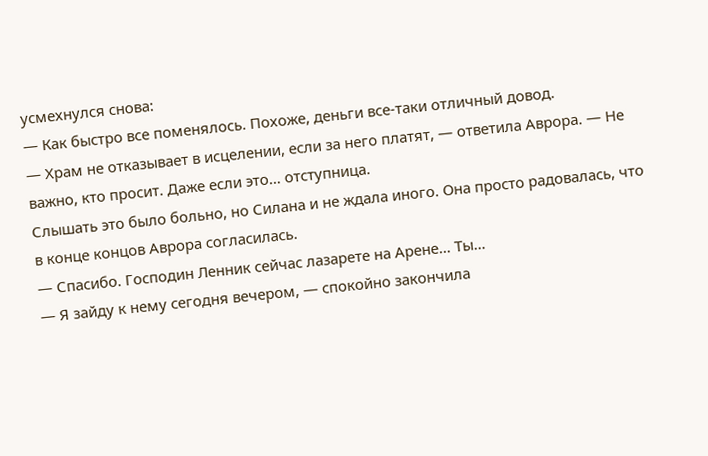усмехнулся снова:
— Как быстро все поменялось. Похоже, деньги все-таки отличный довод.
— Храм не отказывает в исцелении, если за него платят, — ответила Аврора. — Не важно, кто просит. Даже если это… отступница.
Слышать это было больно, но Силана и не ждала иного. Она просто радовалась, что в конце концов Аврора согласилась.
— Спасибо. Господин Ленник сейчас лазарете на Арене… Ты…
— Я зайду к нему сегодня вечером, — спокойно закончила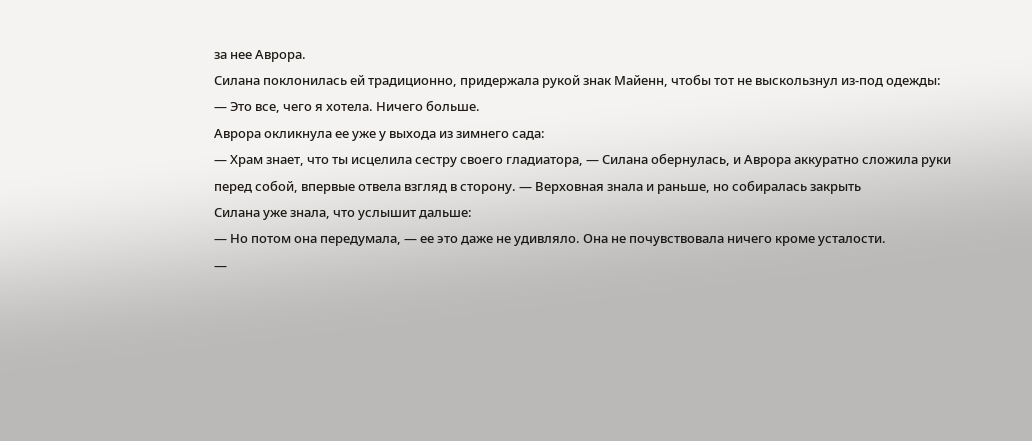за нее Аврора.
Силана поклонилась ей традиционно, придержала рукой знак Майенн, чтобы тот не выскользнул из-под одежды:
— Это все, чего я хотела. Ничего больше.
Аврора окликнула ее уже у выхода из зимнего сада:
— Храм знает, что ты исцелила сестру своего гладиатора, — Силана обернулась, и Аврора аккуратно сложила руки перед собой, впервые отвела взгляд в сторону. — Верховная знала и раньше, но собиралась закрыть
Силана уже знала, что услышит дальше:
— Но потом она передумала, — ее это даже не удивляло. Она не почувствовала ничего кроме усталости.
—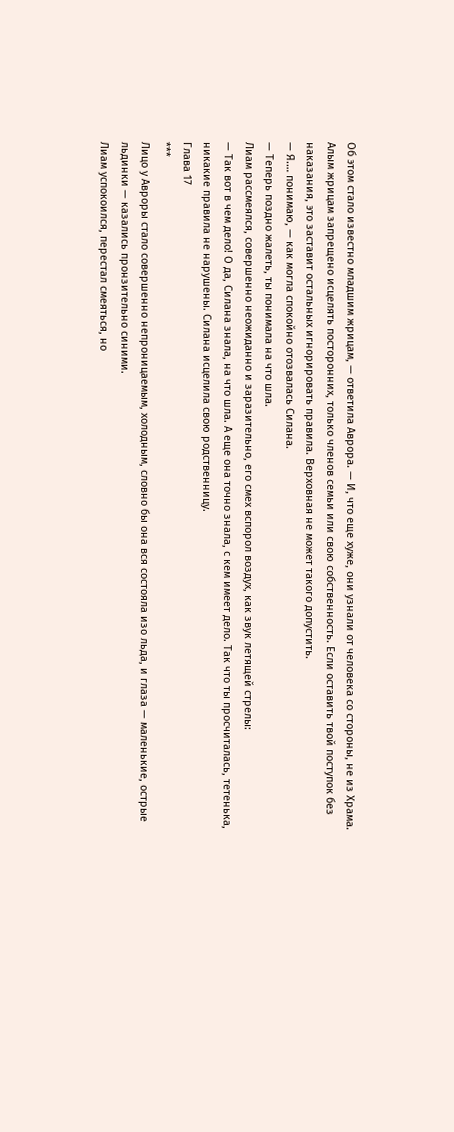Об этом стало известно младшим жрицам, — ответила Аврора. — И, что еще хуже, они узнали от человека со стороны, не из Храма. Алым жрицам запрещено исцелять посторонних, только членов семьи или свою собственность. Если оставить твой поступок без наказания, это заставит остальных игнорировать правила. Верховная не может такого допустить.
— Я.… понимаю, — как могла спокойно отозвалась Силана.
— Теперь поздно жалеть, ты понимала на что шла.
Лиам рассмеялся, совершенно неожиданно и заразительно, его смех вспорол воздух, как звук летящей стрелы:
— Так вот в чем дело! О да, Силана знала, на что шла. А еще она точно знала, с кем имеет дело. Так что ты просчиталась, тетенька, никакие правила не нарушены. Силана исцелила свою родственницу.
Глава 17
***
Лицо у Авроры стало совершенно непроницаемым, холодным, словно бы она вся состояла изо льда, и глаза — маленькие, острые льдинки — казались пронзительно синими.
Лиам успокоился, перестал смеяться, но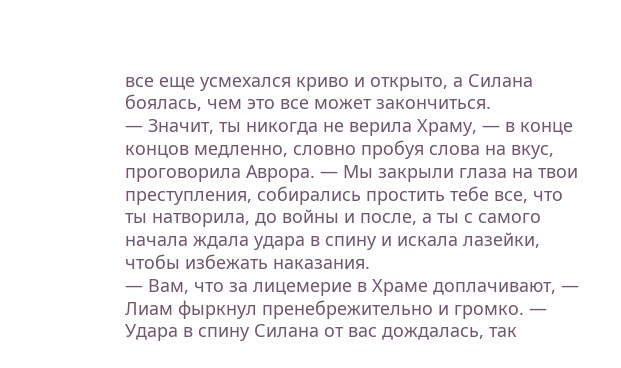все еще усмехался криво и открыто, а Силана боялась, чем это все может закончиться.
— Значит, ты никогда не верила Храму, — в конце концов медленно, словно пробуя слова на вкус, проговорила Аврора. — Мы закрыли глаза на твои преступления, собирались простить тебе все, что ты натворила, до войны и после, а ты с самого начала ждала удара в спину и искала лазейки, чтобы избежать наказания.
— Вам, что за лицемерие в Храме доплачивают, — Лиам фыркнул пренебрежительно и громко. — Удара в спину Силана от вас дождалась, так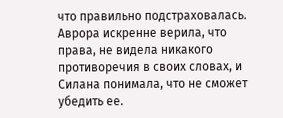что правильно подстраховалась.
Аврора искренне верила, что права, не видела никакого противоречия в своих словах, и Силана понимала, что не сможет убедить ее.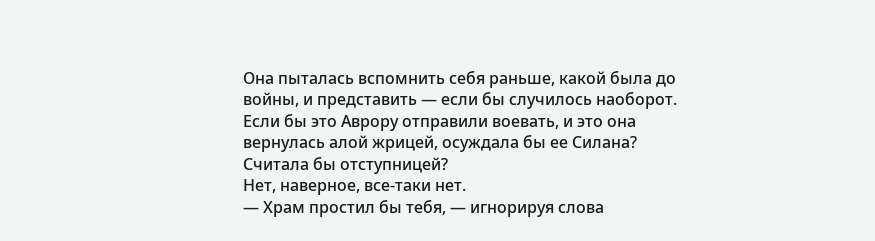Она пыталась вспомнить себя раньше, какой была до войны, и представить — если бы случилось наоборот. Если бы это Аврору отправили воевать, и это она вернулась алой жрицей, осуждала бы ее Силана? Считала бы отступницей?
Нет, наверное, все-таки нет.
— Храм простил бы тебя, — игнорируя слова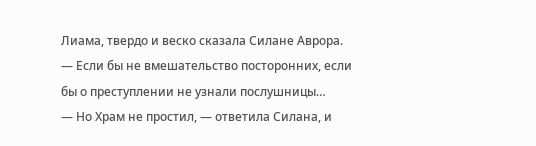Лиама, твердо и веско сказала Силане Аврора. — Если бы не вмешательство посторонних, если бы о преступлении не узнали послушницы…
— Но Храм не простил, — ответила Силана, и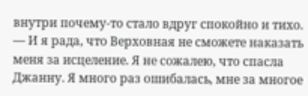внутри почему-то стало вдруг спокойно и тихо. — И я рада, что Верховная не сможете наказать меня за исцеление. Я не сожалею, что спасла Джанну. Я много раз ошибалась, мне за многое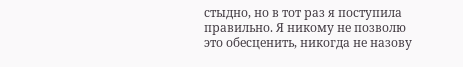стыдно, но в тот раз я поступила правильно. Я никому не позволю это обесценить, никогда не назову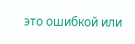это ошибкой или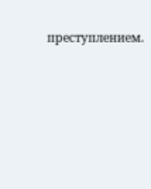преступлением.